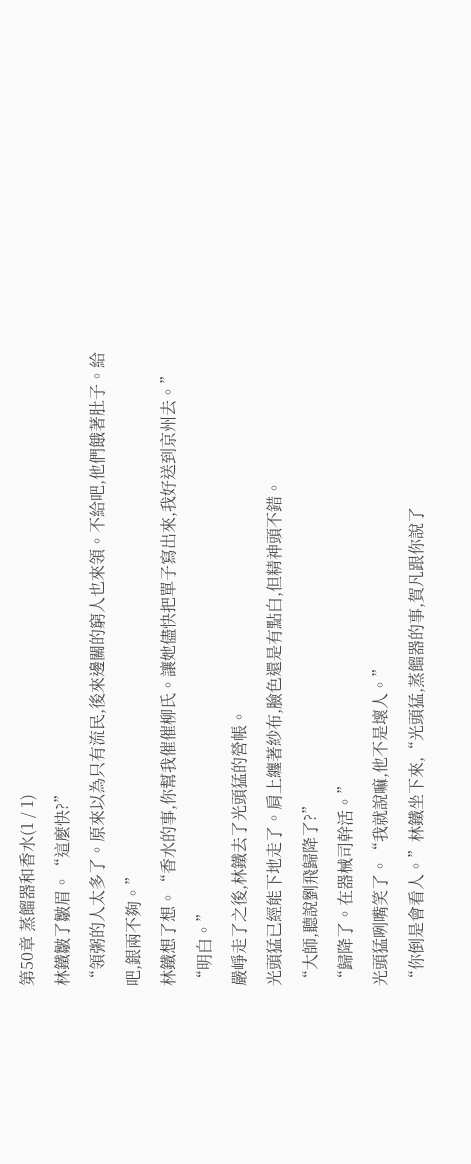第50章 蒸餾器和香水(1 / 1)
林鐵皺了皺眉。“這麼快?”
“領粥的人太多了。原來以為只有流民,後來邊關的窮人也來領。不給吧,他們餓著肚子。給吧,銀兩不夠。”
林鐵想了想。“香水的事,你幫我催催柳氏。讓她儘快把單子寫出來,我好送到京州去。”
“明白。”
嚴崢走了之後,林鐵去了光頭猛的營帳。
光頭猛已經能下地走了。肩上纏著紗布,臉色還是有點白,但精神頭不錯。
“大師,聽說劉飛歸降了?”
“歸降了。在器械司幹活。”
光頭猛咧嘴笑了。“我就說嘛,他不是壞人。”
“你倒是會看人。”林鐵坐下來,“光頭猛,蒸餾器的事,賀凡跟你說了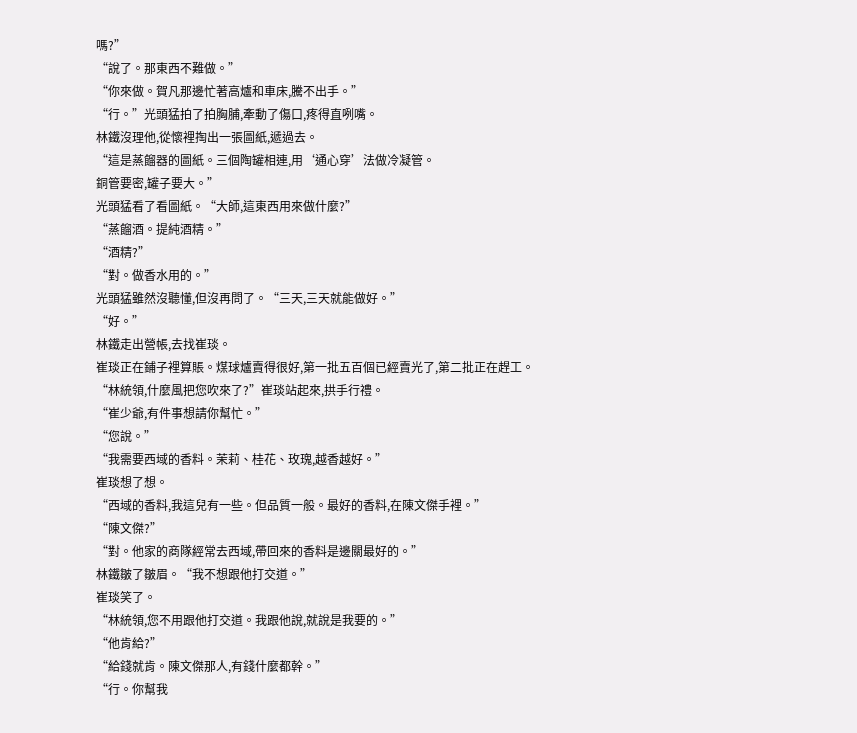嗎?”
“說了。那東西不難做。”
“你來做。賀凡那邊忙著高爐和車床,騰不出手。”
“行。”光頭猛拍了拍胸脯,牽動了傷口,疼得直咧嘴。
林鐵沒理他,從懷裡掏出一張圖紙,遞過去。
“這是蒸餾器的圖紙。三個陶罐相連,用‘通心穿’法做冷凝管。
銅管要密,罐子要大。”
光頭猛看了看圖紙。“大師,這東西用來做什麼?”
“蒸餾酒。提純酒精。”
“酒精?”
“對。做香水用的。”
光頭猛雖然沒聽懂,但沒再問了。“三天,三天就能做好。”
“好。”
林鐵走出營帳,去找崔琰。
崔琰正在鋪子裡算賬。煤球爐賣得很好,第一批五百個已經賣光了,第二批正在趕工。
“林統領,什麼風把您吹來了?”崔琰站起來,拱手行禮。
“崔少爺,有件事想請你幫忙。”
“您說。”
“我需要西域的香料。茉莉、桂花、玫瑰,越香越好。”
崔琰想了想。
“西域的香料,我這兒有一些。但品質一般。最好的香料,在陳文傑手裡。”
“陳文傑?”
“對。他家的商隊經常去西域,帶回來的香料是邊關最好的。”
林鐵皺了皺眉。“我不想跟他打交道。”
崔琰笑了。
“林統領,您不用跟他打交道。我跟他說,就說是我要的。”
“他肯給?”
“給錢就肯。陳文傑那人,有錢什麼都幹。”
“行。你幫我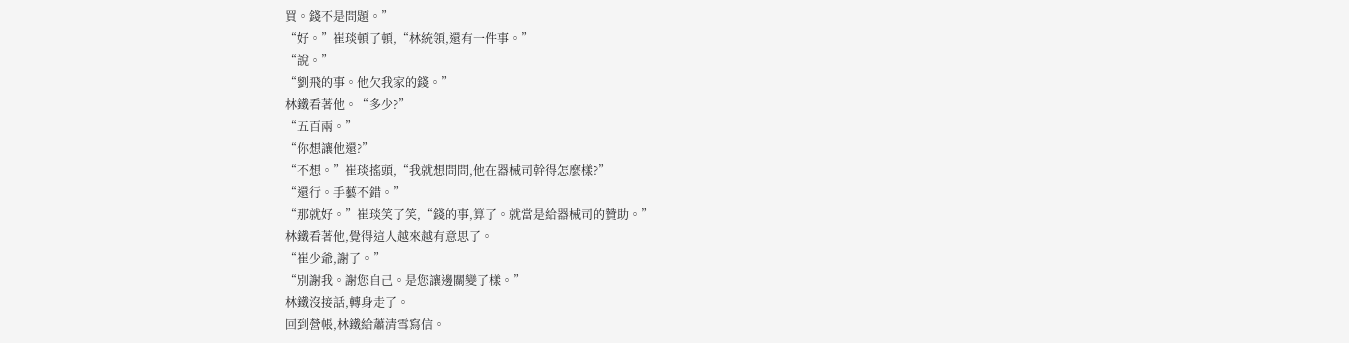買。錢不是問題。”
“好。”崔琰頓了頓,“林統領,還有一件事。”
“說。”
“劉飛的事。他欠我家的錢。”
林鐵看著他。“多少?”
“五百兩。”
“你想讓他還?”
“不想。”崔琰搖頭,“我就想問問,他在器械司幹得怎麼樣?”
“還行。手藝不錯。”
“那就好。”崔琰笑了笑,“錢的事,算了。就當是給器械司的贊助。”
林鐵看著他,覺得這人越來越有意思了。
“崔少爺,謝了。”
“別謝我。謝您自己。是您讓邊關變了樣。”
林鐵沒接話,轉身走了。
回到營帳,林鐵給蕭清雪寫信。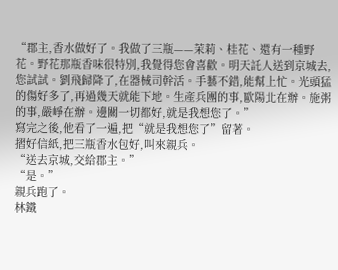“郡主,香水做好了。我做了三瓶——茉莉、桂花、還有一種野花。野花那瓶香味很特別,我覺得您會喜歡。明天託人送到京城去,您試試。劉飛歸降了,在器械司幹活。手藝不錯,能幫上忙。光頭猛的傷好多了,再過幾天就能下地。生產兵團的事,歐陽北在辦。施粥的事,嚴崢在辦。邊關一切都好,就是我想您了。”
寫完之後,他看了一遍,把“就是我想您了”留著。
摺好信紙,把三瓶香水包好,叫來親兵。
“送去京城,交給郡主。”
“是。”
親兵跑了。
林鐵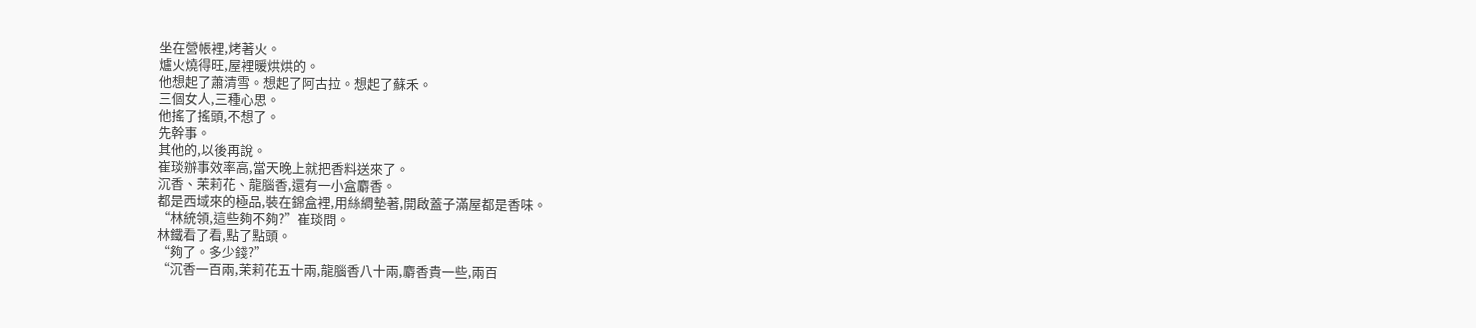坐在營帳裡,烤著火。
爐火燒得旺,屋裡暖烘烘的。
他想起了蕭清雪。想起了阿古拉。想起了蘇禾。
三個女人,三種心思。
他搖了搖頭,不想了。
先幹事。
其他的,以後再說。
崔琰辦事效率高,當天晚上就把香料送來了。
沉香、茉莉花、龍腦香,還有一小盒麝香。
都是西域來的極品,裝在錦盒裡,用絲綢墊著,開啟蓋子滿屋都是香味。
“林統領,這些夠不夠?”崔琰問。
林鐵看了看,點了點頭。
“夠了。多少錢?”
“沉香一百兩,茉莉花五十兩,龍腦香八十兩,麝香貴一些,兩百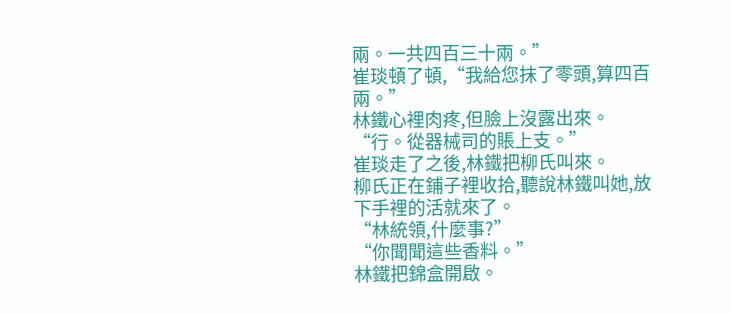兩。一共四百三十兩。”
崔琰頓了頓,“我給您抹了零頭,算四百兩。”
林鐵心裡肉疼,但臉上沒露出來。“行。從器械司的賬上支。”
崔琰走了之後,林鐵把柳氏叫來。
柳氏正在鋪子裡收拾,聽說林鐵叫她,放下手裡的活就來了。
“林統領,什麼事?”
“你聞聞這些香料。”
林鐵把錦盒開啟。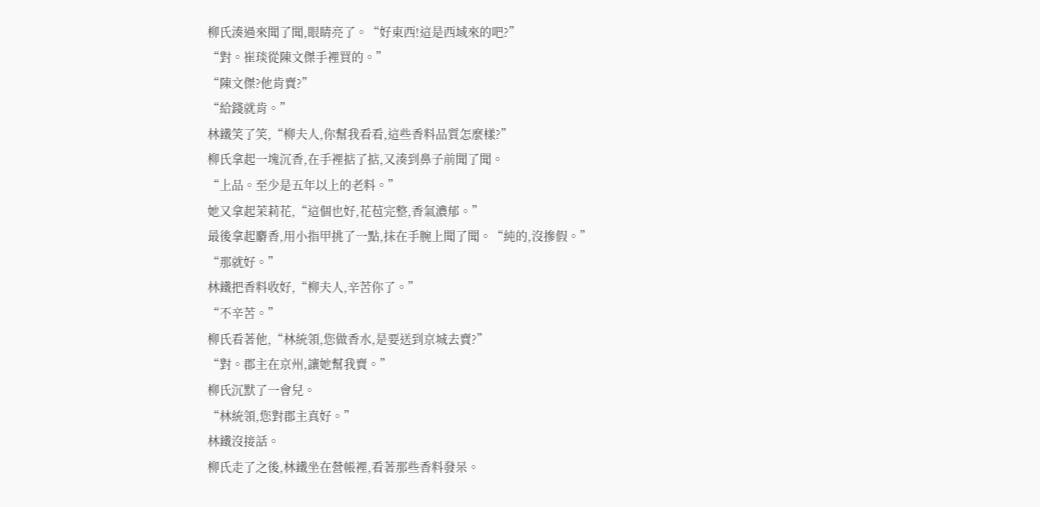柳氏湊過來聞了聞,眼睛亮了。“好東西!這是西域來的吧?”
“對。崔琰從陳文傑手裡買的。”
“陳文傑?他肯賣?”
“給錢就肯。”
林鐵笑了笑,“柳夫人,你幫我看看,這些香料品質怎麼樣?”
柳氏拿起一塊沉香,在手裡掂了掂,又湊到鼻子前聞了聞。
“上品。至少是五年以上的老料。”
她又拿起茉莉花,“這個也好,花苞完整,香氣濃郁。”
最後拿起麝香,用小指甲挑了一點,抹在手腕上聞了聞。“純的,沒摻假。”
“那就好。”
林鐵把香料收好,“柳夫人,辛苦你了。”
“不辛苦。”
柳氏看著他,“林統領,您做香水,是要送到京城去賣?”
“對。郡主在京州,讓她幫我賣。”
柳氏沉默了一會兒。
“林統領,您對郡主真好。”
林鐵沒接話。
柳氏走了之後,林鐵坐在營帳裡,看著那些香料發呆。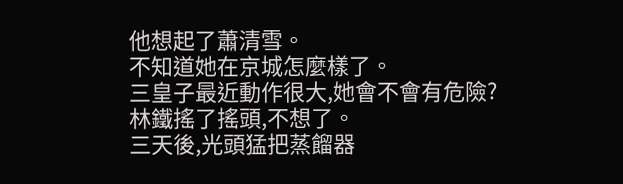他想起了蕭清雪。
不知道她在京城怎麼樣了。
三皇子最近動作很大,她會不會有危險?
林鐵搖了搖頭,不想了。
三天後,光頭猛把蒸餾器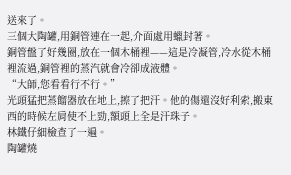送來了。
三個大陶罐,用銅管連在一起,介面處用蠟封著。
銅管盤了好幾圈,放在一個木桶裡——這是冷凝管,冷水從木桶裡流過,銅管裡的蒸汽就會冷卻成液體。
“大師,您看看行不行。”
光頭猛把蒸餾器放在地上,擦了把汗。他的傷還沒好利索,搬東西的時候左肩使不上勁,額頭上全是汗珠子。
林鐵仔細檢查了一遍。
陶罐燒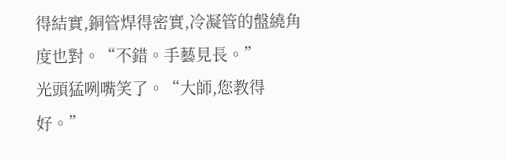得結實,銅管焊得密實,冷凝管的盤繞角度也對。“不錯。手藝見長。”
光頭猛咧嘴笑了。“大師,您教得好。”